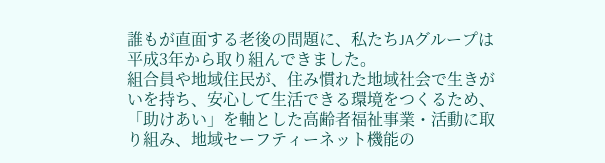誰もが直面する老後の問題に、私たちJAグループは平成3年から取り組んできました。
組合員や地域住民が、住み慣れた地域社会で生きがいを持ち、安心して生活できる環境をつくるため、「助けあい」を軸とした高齢者福祉事業・活動に取り組み、地域セーフティーネット機能の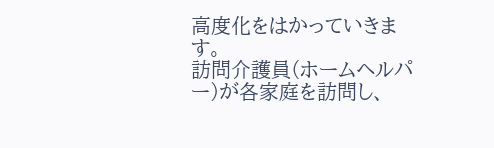高度化をはかっていきます。
訪問介護員(ホームヘルパー)が各家庭を訪問し、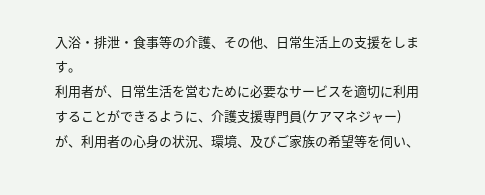入浴・排泄・食事等の介護、その他、日常生活上の支援をします。
利用者が、日常生活を営むために必要なサービスを適切に利用することができるように、介護支援専門員(ケアマネジャー)が、利用者の心身の状況、環境、及びご家族の希望等を伺い、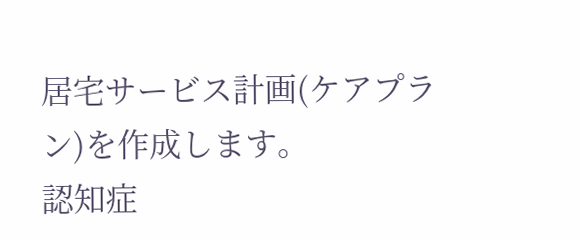居宅サービス計画(ケアプラン)を作成します。
認知症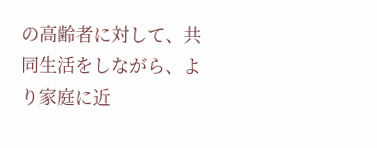の高齢者に対して、共同生活をしながら、より家庭に近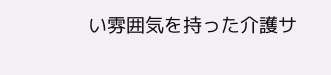い雰囲気を持った介護サ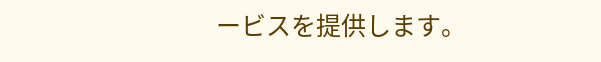ービスを提供します。